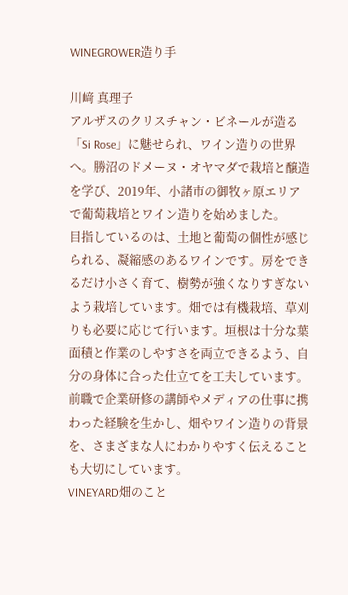WINEGROWER造り手

川﨑 真理子
アルザスのクリスチャン・ビネールが造る「Si Rose」に魅せられ、ワイン造りの世界へ。勝沼のドメーヌ・オヤマダで栽培と醸造を学び、2019年、小諸市の御牧ヶ原エリアで葡萄栽培とワイン造りを始めました。
目指しているのは、土地と葡萄の個性が感じられる、凝縮感のあるワインです。房をできるだけ小さく育て、樹勢が強くなりすぎないよう栽培しています。畑では有機栽培、草刈りも必要に応じて行います。垣根は十分な葉面積と作業のしやすさを両立できるよう、自分の身体に合った仕立てを工夫しています。
前職で企業研修の講師やメディアの仕事に携わった経験を生かし、畑やワイン造りの背景を、さまざまな人にわかりやすく伝えることも大切にしています。
VINEYARD畑のこと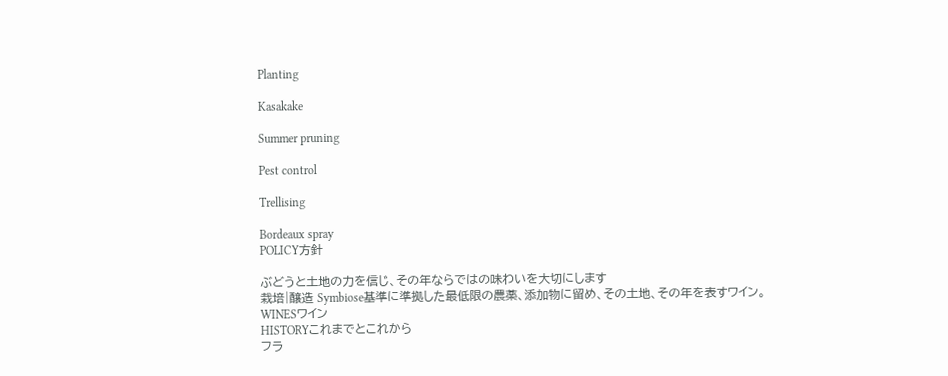Planting

Kasakake

Summer pruning

Pest control

Trellising

Bordeaux spray
POLICY方針

ぶどうと土地の力を信じ、その年ならではの味わいを大切にします
栽培|醸造 Symbiose基準に準拠した最低限の農薬、添加物に留め、その土地、その年を表すワイン。
WINESワイン
HISTORYこれまでとこれから
フラ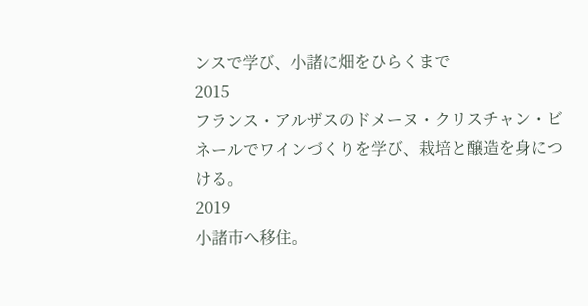ンスで学び、小諸に畑をひらくまで
2015
フランス・アルザスのドメーヌ・クリスチャン・ビネールでワインづくりを学び、栽培と醸造を身につける。
2019
小諸市へ移住。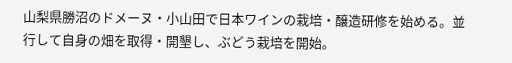山梨県勝沼のドメーヌ・小山田で日本ワインの栽培・醸造研修を始める。並行して自身の畑を取得・開墾し、ぶどう栽培を開始。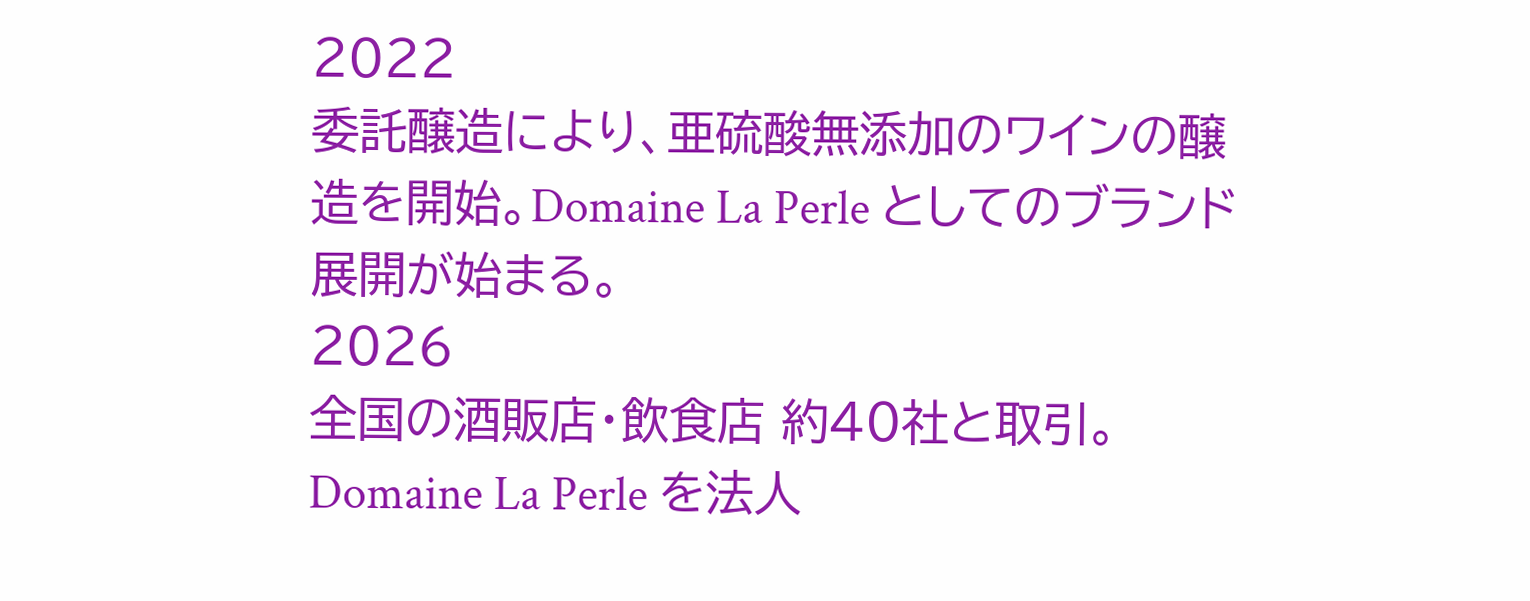2022
委託醸造により、亜硫酸無添加のワインの醸造を開始。Domaine La Perle としてのブランド展開が始まる。
2026
全国の酒販店・飲食店 約40社と取引。Domaine La Perle を法人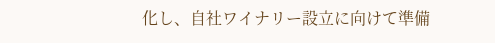化し、自社ワイナリー設立に向けて準備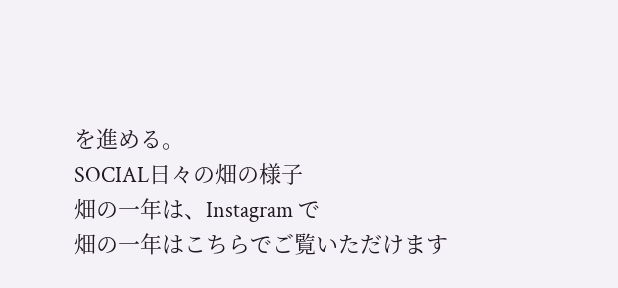を進める。
SOCIAL日々の畑の様子
畑の一年は、Instagram で
畑の一年はこちらでご覧いただけます